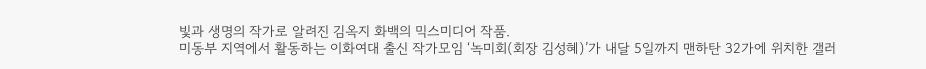빛과 생명의 작가로 알려진 김옥지 화백의 믹스미디어 작품.
미동부 지역에서 활동하는 이화여대 출신 작가모임 ‘녹미회(회장 김성혜)’가 내달 5일까지 맨하탄 32가에 위치한 갤러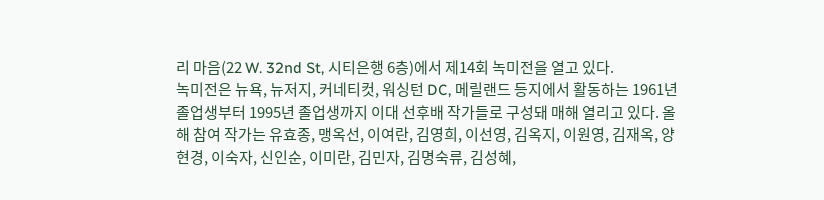리 마음(22 W. 32nd St, 시티은행 6층)에서 제14회 녹미전을 열고 있다.
녹미전은 뉴욕, 뉴저지, 커네티컷, 워싱턴 DC, 메릴랜드 등지에서 활동하는 1961년 졸업생부터 1995년 졸업생까지 이대 선후배 작가들로 구성돼 매해 열리고 있다. 올해 참여 작가는 유효종, 맹옥선, 이여란, 김영희, 이선영, 김옥지, 이원영, 김재옥, 양현경, 이숙자, 신인순, 이미란, 김민자, 김명숙류, 김성혜,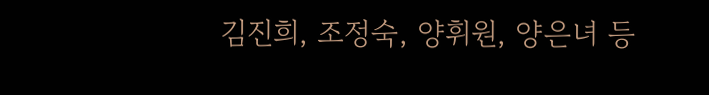김진희, 조정숙, 양휘원, 양은녀 등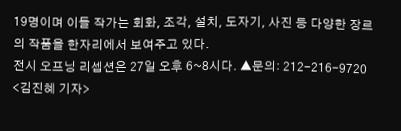19명이며 이들 작가는 회화, 조각, 설치, 도자기, 사진 등 다양한 장르의 작품을 한자리에서 보여주고 있다.
전시 오프닝 리셉션은 27일 오후 6~8시다. ▲문의: 212-216-9720
<김진혜 기자>